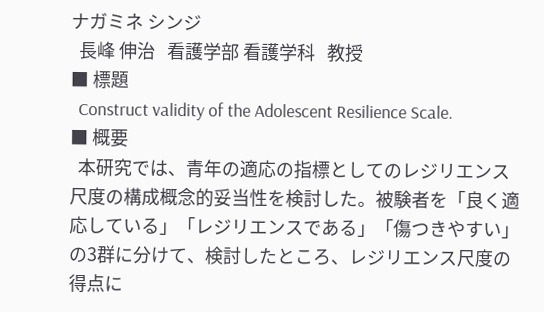ナガミネ シンジ
  長峰 伸治   看護学部 看護学科   教授
■ 標題
  Construct validity of the Adolescent Resilience Scale.
■ 概要
  本研究では、青年の適応の指標としてのレジリエンス尺度の構成概念的妥当性を検討した。被験者を「良く適応している」「レジリエンスである」「傷つきやすい」の3群に分けて、検討したところ、レジリエンス尺度の得点に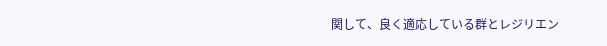関して、良く適応している群とレジリエン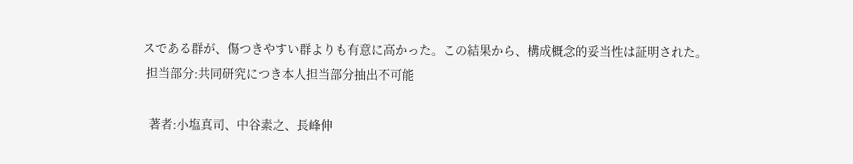スである群が、傷つきやすい群よりも有意に高かった。この結果から、構成概念的妥当性は証明された。
 担当部分:共同研究につき本人担当部分抽出不可能

  著者:小塩真司、中谷素之、長峰伸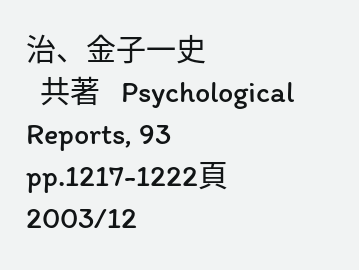治、金子一史
  共著   Psychological Reports, 93   pp.1217-1222頁   2003/12